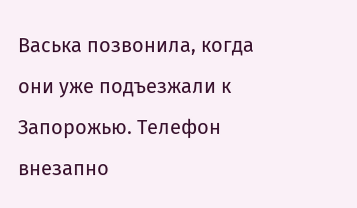Васька позвонила, когда они уже подъезжали к Запорожью. Телефон внезапно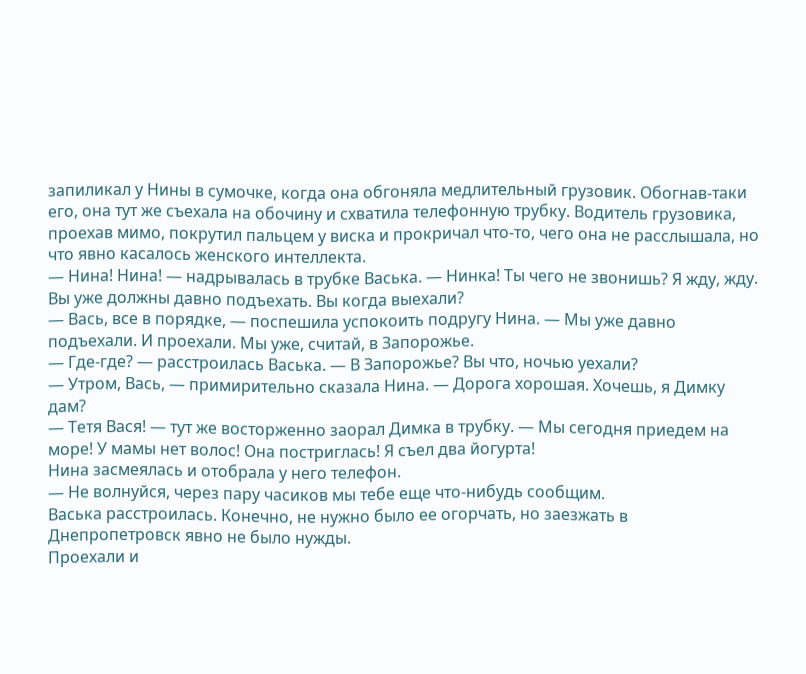запиликал у Нины в сумочке, когда она обгоняла медлительный грузовик. Обогнав-таки его, она тут же съехала на обочину и схватила телефонную трубку. Водитель грузовика, проехав мимо, покрутил пальцем у виска и прокричал что-то, чего она не расслышала, но что явно касалось женского интеллекта.
— Нина! Нина! — надрывалась в трубке Васька. — Нинка! Ты чего не звонишь? Я жду, жду. Вы уже должны давно подъехать. Вы когда выехали?
— Вась, все в порядке, — поспешила успокоить подругу Нина. — Мы уже давно подъехали. И проехали. Мы уже, считай, в Запорожье.
— Где-где? — расстроилась Васька. — В Запорожье? Вы что, ночью уехали?
— Утром, Вась, — примирительно сказала Нина. — Дорога хорошая. Хочешь, я Димку дам?
— Тетя Вася! — тут же восторженно заорал Димка в трубку. — Мы сегодня приедем на море! У мамы нет волос! Она постриглась! Я съел два йогурта!
Нина засмеялась и отобрала у него телефон.
— Не волнуйся, через пару часиков мы тебе еще что-нибудь сообщим.
Васька расстроилась. Конечно, не нужно было ее огорчать, но заезжать в Днепропетровск явно не было нужды.
Проехали и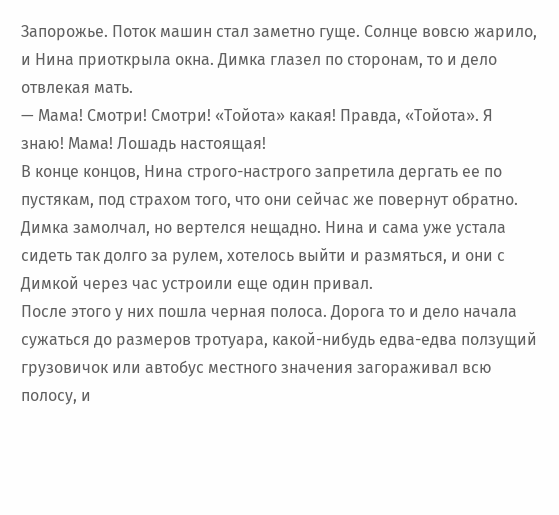Запорожье. Поток машин стал заметно гуще. Солнце вовсю жарило, и Нина приоткрыла окна. Димка глазел по сторонам, то и дело отвлекая мать.
— Мама! Смотри! Смотри! «Тойота» какая! Правда, «Тойота». Я знаю! Мама! Лошадь настоящая!
В конце концов, Нина строго-настрого запретила дергать ее по пустякам, под страхом того, что они сейчас же повернут обратно. Димка замолчал, но вертелся нещадно. Нина и сама уже устала сидеть так долго за рулем, хотелось выйти и размяться, и они с Димкой через час устроили еще один привал.
После этого у них пошла черная полоса. Дорога то и дело начала сужаться до размеров тротуара, какой-нибудь едва-едва ползущий грузовичок или автобус местного значения загораживал всю полосу, и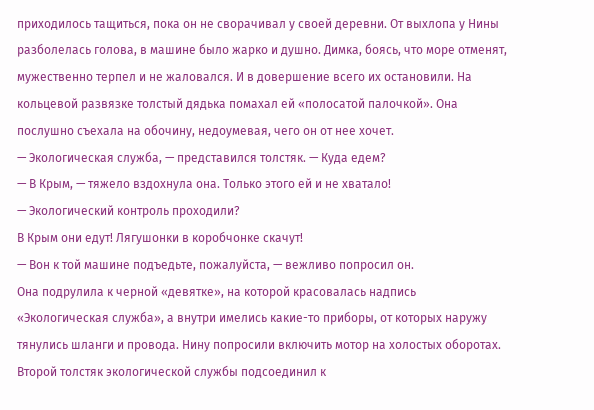приходилось тащиться, пока он не сворачивал у своей деревни. От выхлопа у Нины разболелась голова, в машине было жарко и душно. Димка, боясь, что море отменят, мужественно терпел и не жаловался. И в довершение всего их остановили. На кольцевой развязке толстый дядька помахал ей «полосатой палочкой». Она послушно съехала на обочину, недоумевая, чего он от нее хочет.
— Экологическая служба, — представился толстяк. — Куда едем?
— В Крым, — тяжело вздохнула она. Только этого ей и не хватало!
— Экологический контроль проходили?
В Крым они едут! Лягушонки в коробчонке скачут!
— Вон к той машине подъедьте, пожалуйста, — вежливо попросил он.
Она подрулила к черной «девятке», на которой красовалась надпись «Экологическая служба», а внутри имелись какие-то приборы, от которых наружу тянулись шланги и провода. Нину попросили включить мотор на холостых оборотах. Второй толстяк экологической службы подсоединил к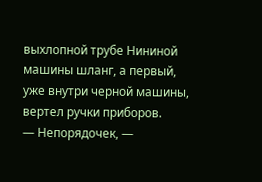выхлопной трубе Нининой машины шланг, а первый, уже внутри черной машины, вертел ручки приборов.
— Непорядочек, —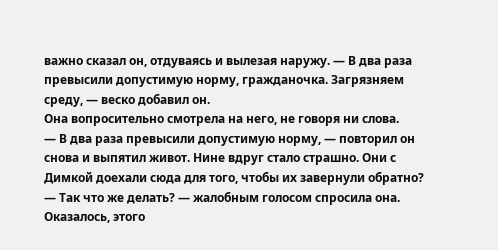важно сказал он, отдуваясь и вылезая наружу. — В два раза превысили допустимую норму, гражданочка. Загрязняем среду, — веско добавил он.
Она вопросительно смотрела на него, не говоря ни слова.
— В два раза превысили допустимую норму, — повторил он снова и выпятил живот. Нине вдруг стало страшно. Они с Димкой доехали сюда для того, чтобы их завернули обратно?
— Так что же делать? — жалобным голосом спросила она. Оказалось, этого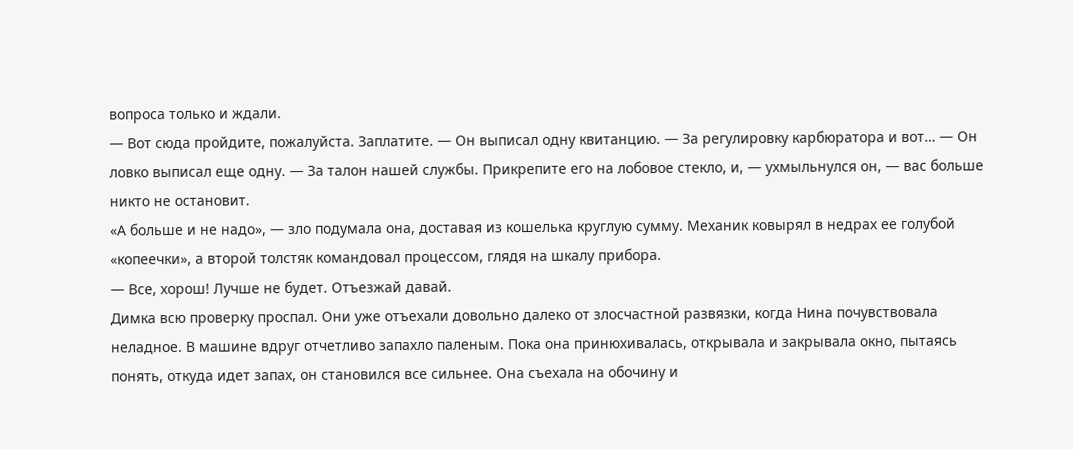вопроса только и ждали.
— Вот сюда пройдите, пожалуйста. Заплатите. — Он выписал одну квитанцию. — За регулировку карбюратора и вот… — Он ловко выписал еще одну. — За талон нашей службы. Прикрепите его на лобовое стекло, и, — ухмыльнулся он, — вас больше никто не остановит.
«А больше и не надо», — зло подумала она, доставая из кошелька круглую сумму. Механик ковырял в недрах ее голубой «копеечки», а второй толстяк командовал процессом, глядя на шкалу прибора.
— Все, хорош! Лучше не будет. Отъезжай давай.
Димка всю проверку проспал. Они уже отъехали довольно далеко от злосчастной развязки, когда Нина почувствовала неладное. В машине вдруг отчетливо запахло паленым. Пока она принюхивалась, открывала и закрывала окно, пытаясь понять, откуда идет запах, он становился все сильнее. Она съехала на обочину и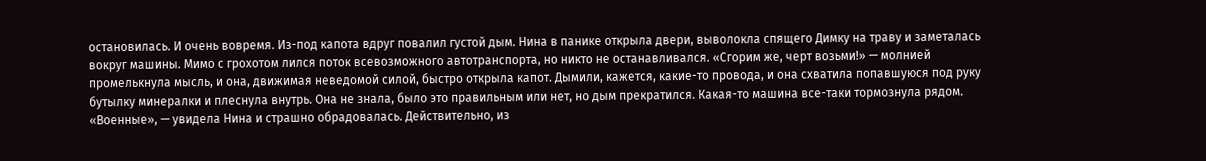остановилась. И очень вовремя. Из-под капота вдруг повалил густой дым. Нина в панике открыла двери, выволокла спящего Димку на траву и заметалась вокруг машины. Мимо с грохотом лился поток всевозможного автотранспорта, но никто не останавливался. «Сгорим же, черт возьми!» — молнией промелькнула мысль, и она, движимая неведомой силой, быстро открыла капот. Дымили, кажется, какие-то провода, и она схватила попавшуюся под руку бутылку минералки и плеснула внутрь. Она не знала, было это правильным или нет, но дым прекратился. Какая-то машина все-таки тормознула рядом. «Военные», — увидела Нина и страшно обрадовалась. Действительно, из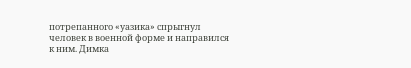потрепанного «уазика» спрыгнул человек в военной форме и направился к ним. Димка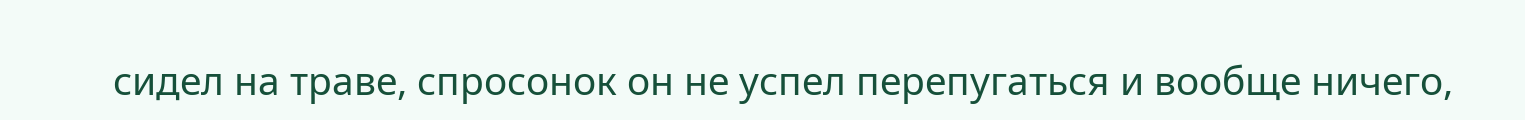сидел на траве, спросонок он не успел перепугаться и вообще ничего,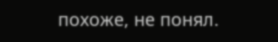похоже, не понял.